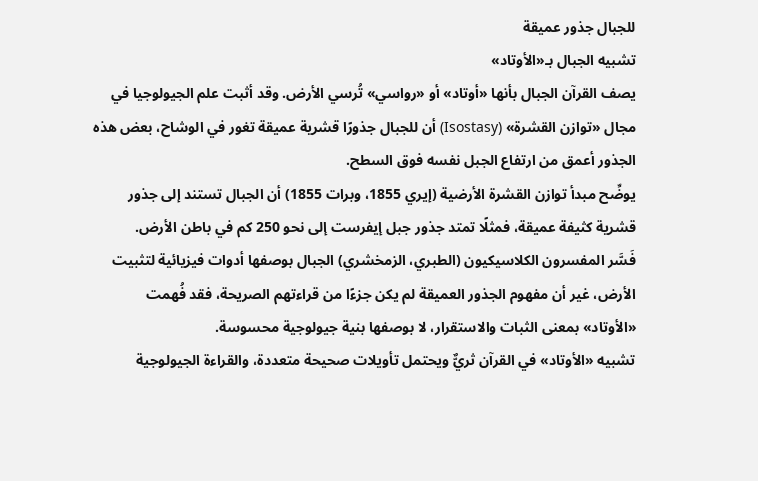للجبال جذور عميقة
تشبيه الجبال بـ«الأوتاد»
يصف القرآن الجبال بأنها «أوتاد» أو «رواسي» تُرسي الأرض. وقد أثبت علم الجيولوجيا في مجال «توازن القشرة» (Isostasy) أن للجبال جذورًا قشرية عميقة تغور في الوشاح، بعض هذه الجذور أعمق من ارتفاع الجبل نفسه فوق السطح.
يوضِّح مبدأ توازن القشرة الأرضية (إيري 1855، وبرات 1855) أن الجبال تستند إلى جذور قشرية كثيفة عميقة، فمثلًا تمتد جذور جبل إيفرست إلى نحو 250 كم في باطن الأرض.
فَسَّر المفسرون الكلاسيكيون (الطبري، الزمخشري) الجبال بوصفها أدوات فيزيائية لتثبيت الأرض، غير أن مفهوم الجذور العميقة لم يكن جزءًا من قراءتهم الصريحة، فقد فُهمت «الأوتاد» بمعنى الثبات والاستقرار، لا بوصفها بنية جيولوجية محسوسة.
تشبيه «الأوتاد» في القرآن ثريٌّ ويحتمل تأويلات صحيحة متعددة، والقراءة الجيولوجية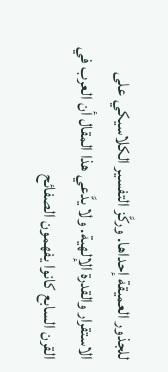للجذور العميقة إحداها. وركَّز التفسير الكلاسيكي على الاستقرار والقدرة الإلهية. ولا يدَّعي هذا المقال أن العرب في القرن السابع كانوا يفهمون الصفائح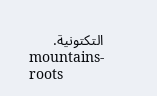التكتونية.
mountains-roots